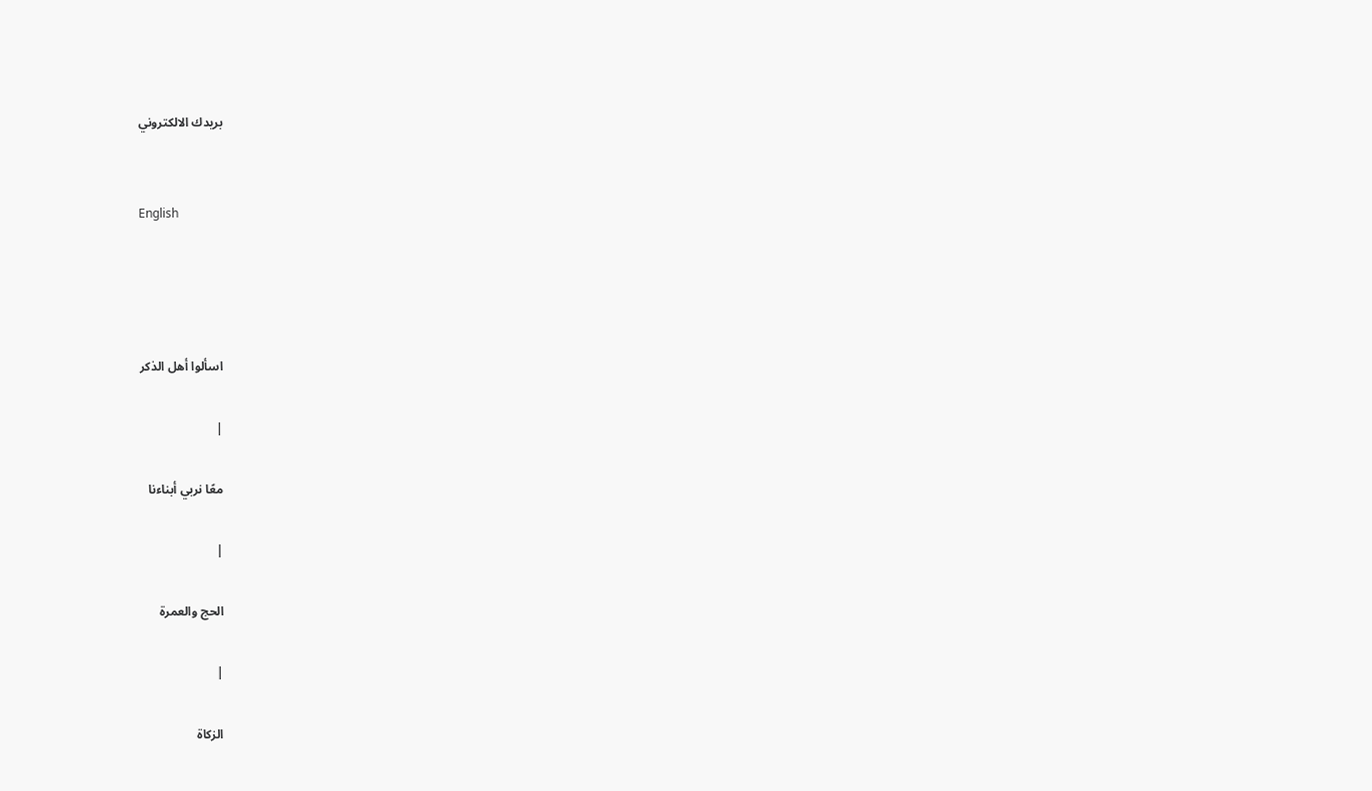بريدك الالكتروني


English




اسألوا أهل الذكر

|

معًا نربي أبناءنا

|

الحج والعمرة

|

الزكاة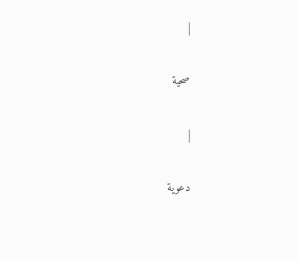|

صحية

|

دعوية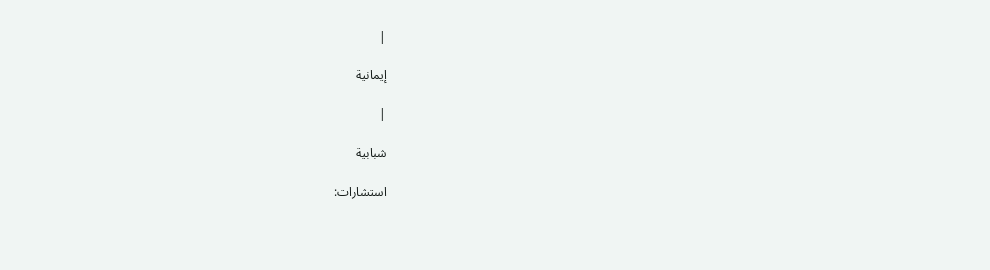|

إيمانية

|

شبابية

استشارات: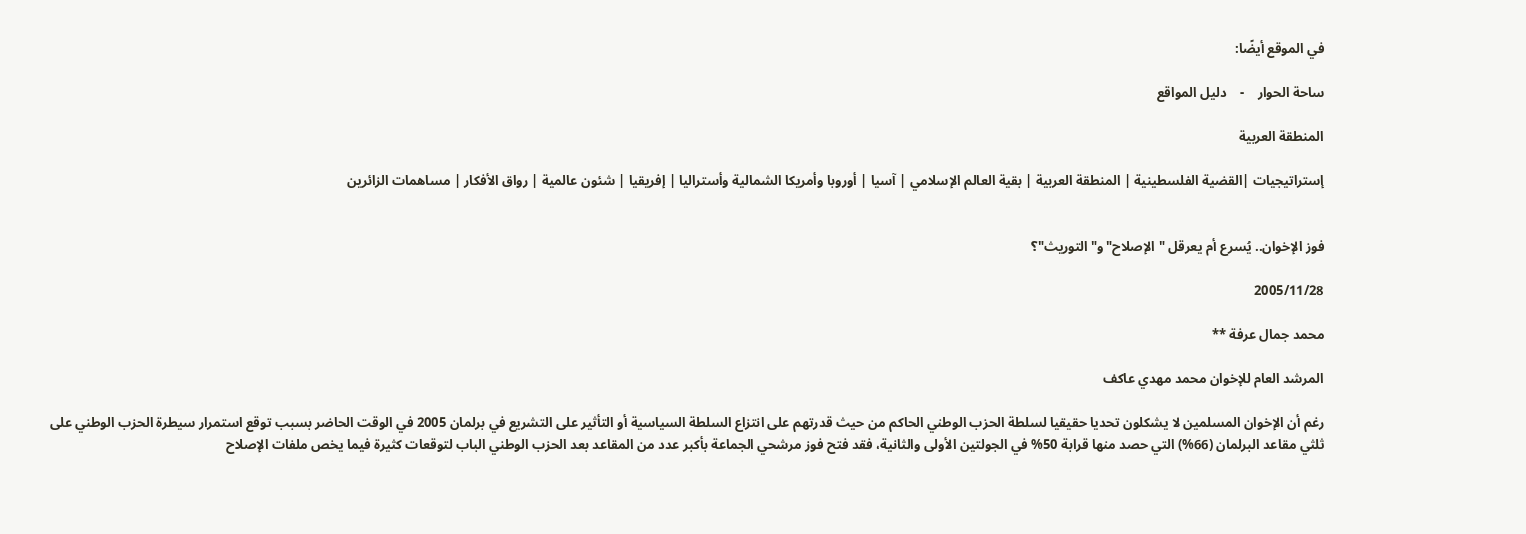في الموقع أيضًا:

ساحة الحوار    -    دليل المواقع

المنطقة العربية

إستراتيجيات |القضية الفلسطينية | المنطقة العربية | بقية العالم الإسلامي | آسيا | أوروبا وأمريكا الشمالية وأستراليا | إفريقيا | شئون عالمية | رواق الأفكار | مساهمات الزائرين


فوز الإخوان.. يُسرع أم يعرقل "الإصلاح" و"التوريث"؟

2005/11/28

محمد جمال عرفة **

المرشد العام للإخوان محمد مهدي عاكف

رغم أن الإخوان المسلمين لا يشكلون تحديا حقيقيا لسلطة الحزب الوطني الحاكم من حيث قدرتهم على انتزاع السلطة السياسية أو التأثير على التشريع في برلمان 2005 في الوقت الحاضر بسبب توقع استمرار سيطرة الحزب الوطني على ثلثي مقاعد البرلمان (66%) التي حصد منها قرابة 50% في الجولتين الأولى والثانية، فقد فتح فوز مرشحي الجماعة بأكبر عدد من المقاعد بعد الحزب الوطني الباب لتوقعات كثيرة فيما يخص ملفات الإصلاح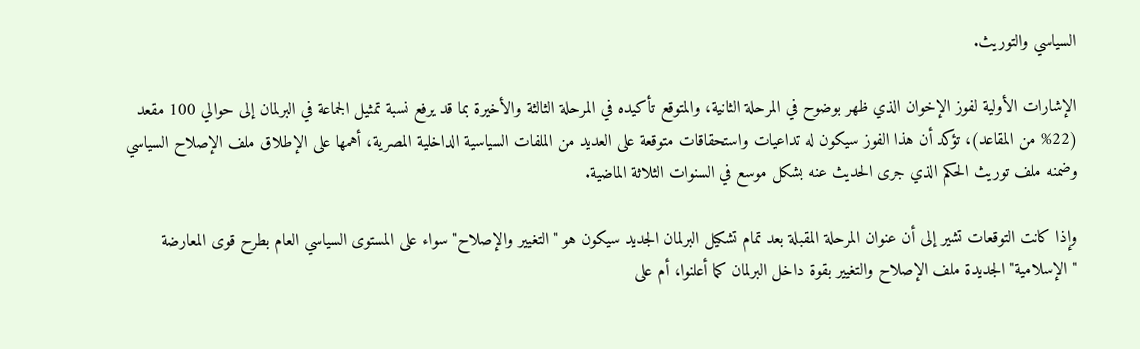السياسي والتوريث.

الإشارات الأولية لفوز الإخوان الذي ظهر بوضوح في المرحلة الثانية، والمتوقع تأكيده في المرحلة الثالثة والأخيرة بما قد يرفع نسبة تمثيل الجماعة في البرلمان إلى حوالي 100 مقعد (22% من المقاعد)، تؤكد أن هذا الفوز سيكون له تداعيات واستحقاقات متوقعة على العديد من الملفات السياسية الداخلية المصرية، أهمها على الإطلاق ملف الإصلاح السياسي وضمنه ملف توريث الحكم الذي جرى الحديث عنه بشكل موسع في السنوات الثلاثة الماضية.

وإذا كانت التوقعات تشير إلى أن عنوان المرحلة المقبلة بعد تمام تشكيل البرلمان الجديد سيكون هو "التغيير والإصلاح" سواء على المستوى السياسي العام بطرح قوى المعارضة "الإسلامية" الجديدة ملف الإصلاح والتغيير بقوة داخل البرلمان كما أعلنوا، أم على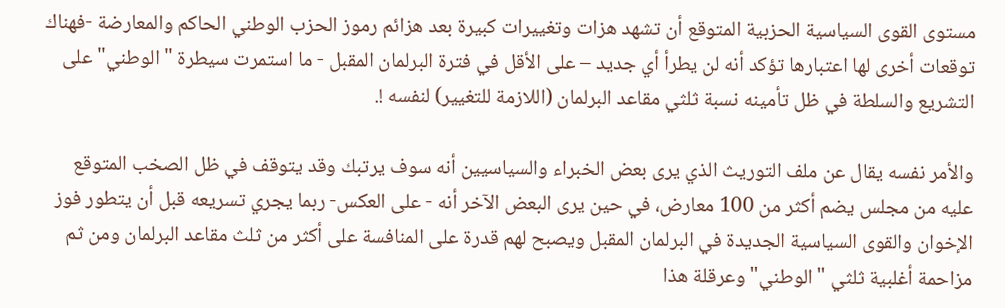مستوى القوى السياسية الحزبية المتوقع أن تشهد هزات وتغييرات كبيرة بعد هزائم رموز الحزب الوطني الحاكم والمعارضة -فهناك توقعات أخرى لها اعتبارها تؤكد أنه لن يطرأ أي جديد – على الأقل في فترة البرلمان المقبل - ما استمرت سيطرة "الوطني" على التشريع والسلطة في ظل تأمينه نسبة ثلثي مقاعد البرلمان (اللازمة للتغيير) لنفسه !.

والأمر نفسه يقال عن ملف التوريث الذي يرى بعض الخبراء والسياسيين أنه سوف يرتبك وقد يتوقف في ظل الصخب المتوقع عليه من مجلس يضم أكثر من 100 معارض، في حين يرى البعض الآخر أنه - على العكس- ربما يجري تسريعه قبل أن يتطور فوز الإخوان والقوى السياسية الجديدة في البرلمان المقبل ويصبح لهم قدرة على المنافسة على أكثر من ثلث مقاعد البرلمان ومن ثم مزاحمة أغلبية ثلثي "الوطني" وعرقلة هذا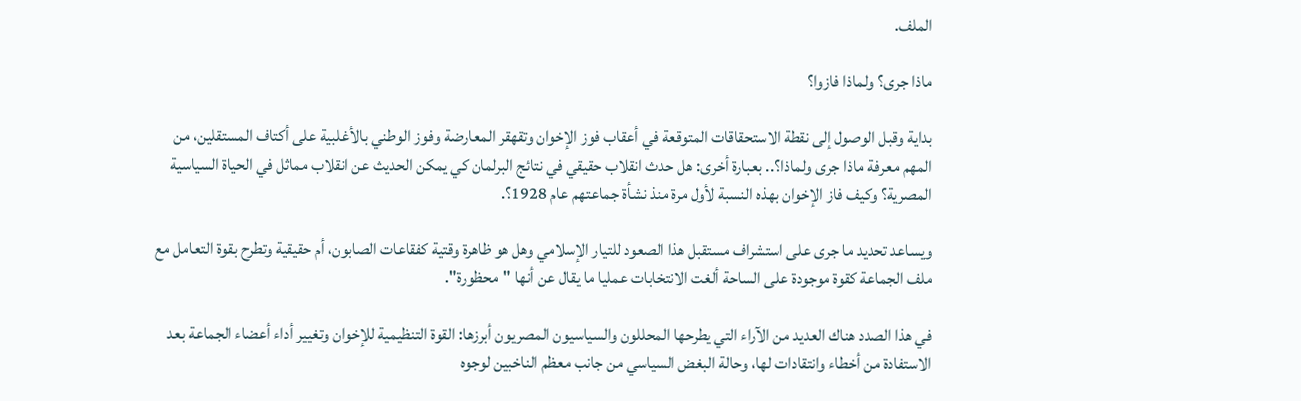الملف.

ماذا جرى؟ ولماذا فازوا؟

بداية وقبل الوصول إلى نقطة الاستحقاقات المتوقعة في أعقاب فوز الإخوان وتقهقر المعارضة وفوز الوطني بالأغلبية على أكتاف المستقلين، من المهم معرفة ماذا جرى ولماذا؟.. بعبارة أخرى: هل حدث انقلاب حقيقي في نتائج البرلمان كي يمكن الحديث عن انقلاب مماثل في الحياة السياسية المصرية؟ وكيف فاز الإخوان بهذه النسبة لأول مرة منذ نشأة جماعتهم عام 1928؟.

ويساعد تحديد ما جرى على استشراف مستقبل هذا الصعود للتيار الإسلامي وهل هو ظاهرة وقتية كفقاعات الصابون، أم حقيقية وتطرح بقوة التعامل مع ملف الجماعة كقوة موجودة على الساحة ألغت الانتخابات عمليا ما يقال عن أنها "محظورة".

في هذا الصدد هناك العديد من الآراء التي يطرحها المحللون والسياسيون المصريون أبرزها: القوة التنظيمية للإخوان وتغيير أداء أعضاء الجماعة بعد الاستفادة من أخطاء وانتقادات لها، وحالة البغض السياسي من جانب معظم الناخبين لوجوه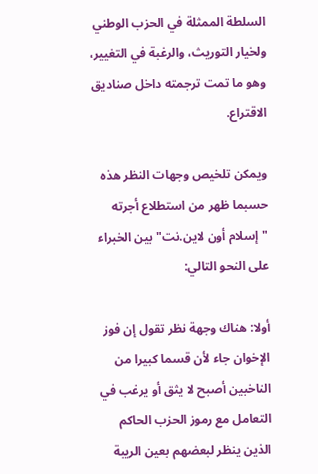السلطة الممثلة في الحزب الوطني ولخيار التوريث، والرغبة في التغيير، وهو ما تمت ترجمته داخل صناديق الاقتراع.

ويمكن تلخيص وجهات النظر هذه حسبما ظهر من استطلاع أجرته "إسلام أون لاين.نت" بين الخبراء على النحو التالي:

أولا: هناك وجهة نظر تقول إن فوز الإخوان جاء لأن قسما كبيرا من الناخبين أصبح لا يثق أو يرغب في التعامل مع رموز الحزب الحاكم الذين ينظر لبعضهم بعين الريبة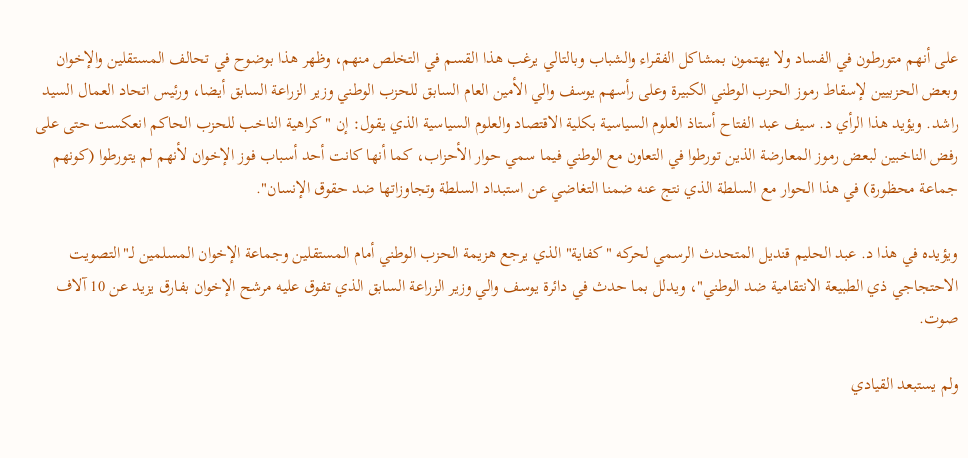على أنهم متورطون في الفساد ولا يهتمون بمشاكل الفقراء والشباب وبالتالي يرغب هذا القسم في التخلص منهم، وظهر هذا بوضوح في تحالف المستقلين والإخوان وبعض الحزبيين لإسقاط رموز الحزب الوطني الكبيرة وعلى رأسهم يوسف والي الأمين العام السابق للحزب الوطني وزير الزراعة السابق أيضا، ورئيس اتحاد العمال السيد راشد. ويؤيد هذا الرأي د. سيف عبد الفتاح أستاذ العلوم السياسية بكلية الاقتصاد والعلوم السياسية الذي يقول: إن "كراهية الناخب للحزب الحاكم انعكست حتى على رفض الناخبين لبعض رموز المعارضة الذين تورطوا في التعاون مع الوطني فيما سمي حوار الأحزاب، كما أنها كانت أحد أسباب فوز الإخوان لأنهم لم يتورطوا (كونهم جماعة محظورة) في هذا الحوار مع السلطة الذي نتج عنه ضمنا التغاضي عن استبداد السلطة وتجاوزاتها ضد حقوق الإنسان".

ويؤيده في هذا د. عبد الحليم قنديل المتحدث الرسمي لحركه "كفاية" الذي يرجع هزيمة الحزب الوطني أمام المستقلين وجماعة الإخوان المسلمين لـ"التصويت الاحتجاجي ذي الطبيعة الانتقامية ضد الوطني"، ويدلل بما حدث في دائرة يوسف والي وزير الزراعة السابق الذي تفوق عليه مرشح الإخوان بفارق يزيد عن 10 آلاف صوت.

ولم يستبعد القيادي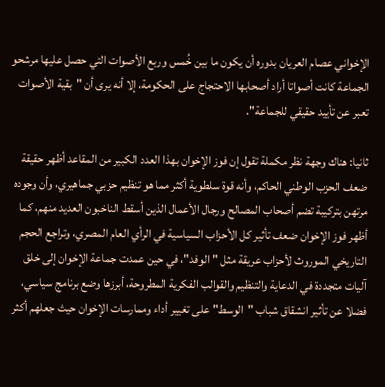الإخواني عصام العريان بدوره أن يكون ما بين خُمس وربع الأصوات التي حصل عليها مرشحو الجماعة كانت أصواتا أراد أصحابها الاحتجاج على الحكومة، إلا أنه يرى أن "بقية الأصوات تعبر عن تأييد حقيقي للجماعة".

ثانيا: هناك وجهة نظر مكملة تقول إن فوز الإخوان بهذا العدد الكبير من المقاعد أظهر حقيقة ضعف الحزب الوطني الحاكم، وأنه قوة سلطوية أكثر مما هو تنظيم حزبي جماهيري، وأن وجوده مرتهن بتركيبة تضم أصحاب المصالح ورجال الأعمال الذين أسقط الناخبون العديد منهم، كما أظهر فوز الإخوان ضعف تأثير كل الأحزاب السياسية في الرأي العام المصري، وتراجع الحجم التاريخي الموروث لأحزاب عريقة مثل "الوفد"، في حين عمدت جماعة الإخوان إلى خلق آليات متجددة في الدعاية والتنظيم والقوالب الفكرية المطروحة، أبرزها وضع برنامج سياسي، فضلا عن تأثير انشقاق شباب "الوسط" على تغيير أداء وممارسات الإخوان حيث جعلهم أكثر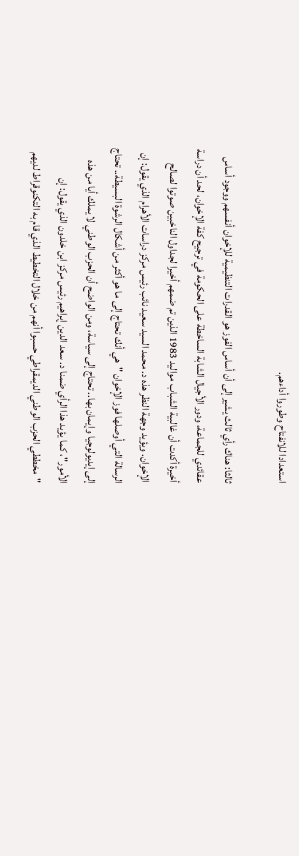استعدادا للانفتاح وطوروا أداءهم.

ثالثا: هناك رأي ثالث يشير إلى أن أساس الفوز هو القدرات التنظيمية للإخوان أنفسهم ووجود أساس عقائدي للجماعة، ودور الأجيال الشابة الساخطة على الحكومة في ترجيح كفة الإخوان، لحد أن دراسة أخيرة أكدت أن غالبية الشباب مواليد 1983 الذين تم ضمهم أخيرا لجداول الناخبين صوتوا لصالح الإخوان. ويؤيد وجهة النظر هذه د. محمد السيد سعيد نائب رئيس مركز دراسات الأهرام الذي يقول: إن الرسالة التي أوصلها فوز الإخوان "هي أنك تحتاج إلى ما هو أكثر من أشكال الرشوة البسيطة.. تحتاج إلى إيديولوجيا وإيمان بها.. تحتاج إلى سياسة، ومن الواضح أن الحزب الوطني لا يملك أيا من هذه الأمور"، كما يؤيد هذا الرأي ضمنا د. سعد الدين إبراهيم رئيس مركز ابن خلدون الذي يقول: إن "مخططي الحزب الوطني الديمقراطي حسبوا أنهم من خلال التخطيط الذي قام به التكنوقراط لديهم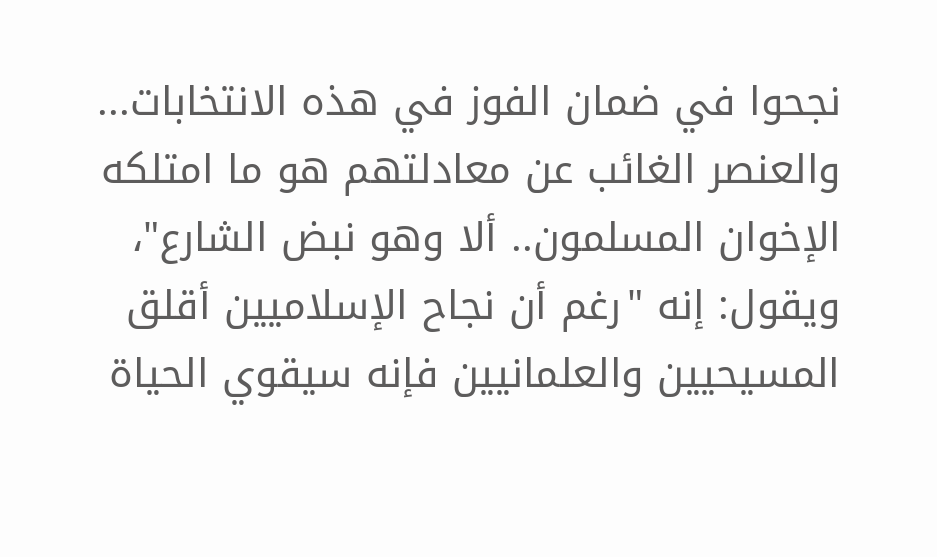نجحوا في ضمان الفوز في هذه الانتخابات... والعنصر الغائب عن معادلتهم هو ما امتلكه الإخوان المسلمون.. ألا وهو نبض الشارع"، ويقول: إنه "رغم أن نجاح الإسلاميين أقلق المسيحيين والعلمانيين فإنه سيقوي الحياة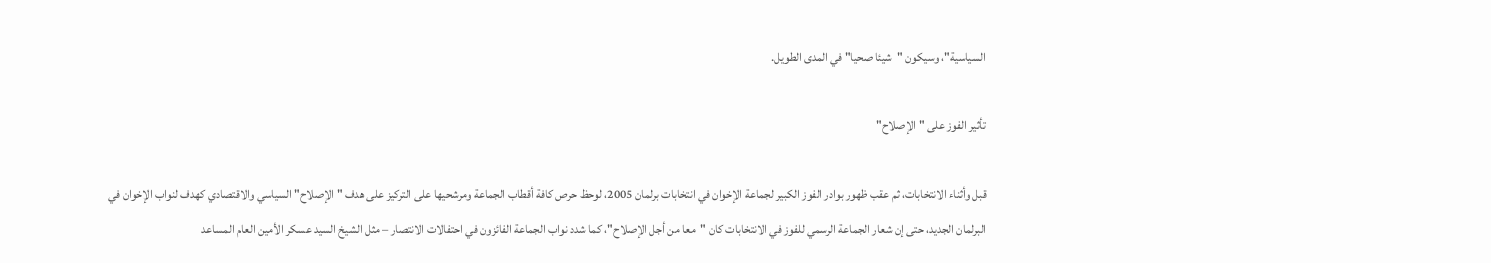السياسية"، وسيكون "شيئا صحيا" في المدى الطويل.

تأثير الفوز على "الإصلاح"

قبل وأثناء الانتخابات، ثم عقب ظهور بوادر الفوز الكبير لجماعة الإخوان في انتخابات برلمان 2005، لوحظ حرص كافة أقطاب الجماعة ومرشحيها على التركيز على هدف "الإصلاح" السياسي والاقتصادي كهدف لنواب الإخوان في البرلمان الجديد، حتى إن شعار الجماعة الرسمي للفوز في الانتخابات كان "معا من أجل الإصلاح"، كما شدد نواب الجماعة الفائزون في احتفالات الانتصار – مثل الشيخ السيد عسكر الأمين العام المساعد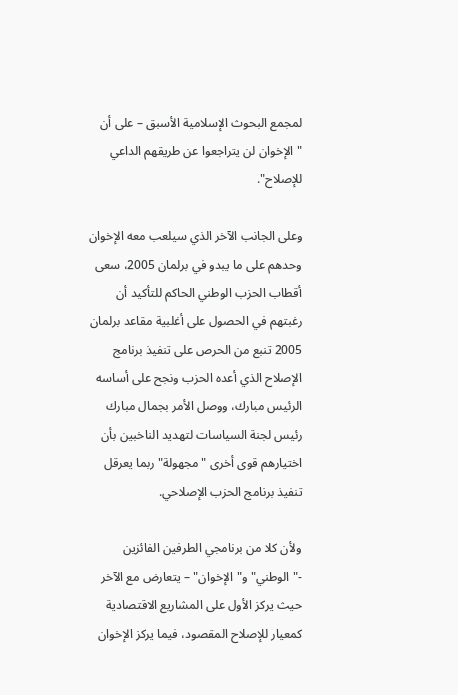لمجمع البحوث الإسلامية الأسبق – على أن "الإخوان لن يتراجعوا عن طريقهم الداعي للإصلاح".

وعلى الجانب الآخر الذي سيلعب معه الإخوان وحدهم على ما يبدو في برلمان 2005، سعى أقطاب الحزب الوطني الحاكم للتأكيد أن رغبتهم في الحصول على أغلبية مقاعد برلمان 2005 تنبع من الحرص على تنفيذ برنامج الإصلاح الذي أعده الحزب ونجح على أساسه الرئيس مبارك، ووصل الأمر بجمال مبارك رئيس لجنة السياسات لتهديد الناخبين بأن اختيارهم قوى أخرى "مجهولة" ربما يعرقل تنفيذ برنامج الحزب الإصلاحي.

ولأن كلا من برنامجي الطرفين الفائزين -"الوطني" و"الإخوان" – يتعارض مع الآخر حيث يركز الأول على المشاريع الاقتصادية كمعيار للإصلاح المقصود، فيما يركز الإخوان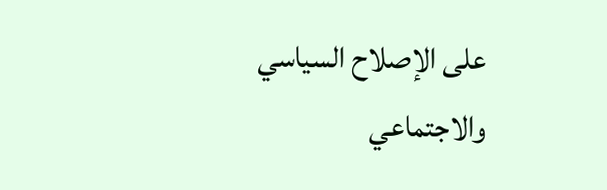على الإصلاح السياسي والاجتماعي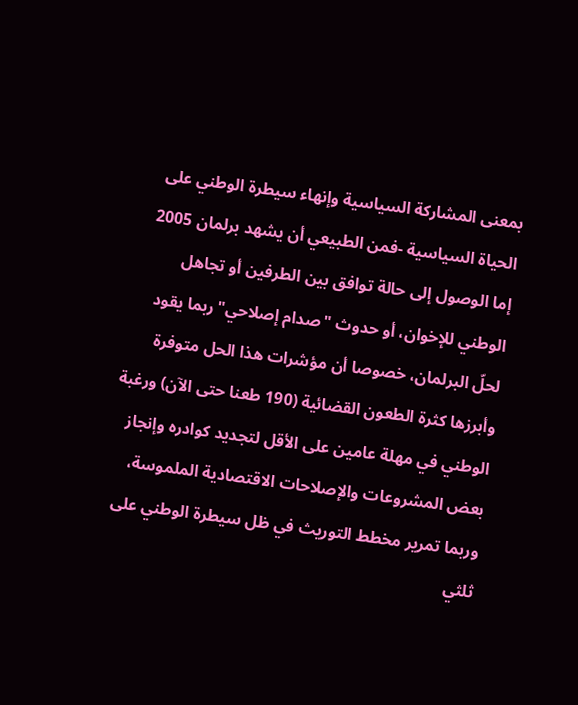بمعنى المشاركة السياسية وإنهاء سيطرة الوطني على الحياة السياسية -فمن الطبيعي أن يشهد برلمان 2005 إما الوصول إلى حالة توافق بين الطرفين أو تجاهل الوطني للإخوان، أو حدوث "صدام إصلاحي" ربما يقود لحلّ البرلمان، خصوصا أن مؤشرات هذا الحل متوفرة وأبرزها كثرة الطعون القضائية (190 طعنا حتى الآن) ورغبة الوطني في مهلة عامين على الأقل لتجديد كوادره وإنجاز بعض المشروعات والإصلاحات الاقتصادية الملموسة، وربما تمرير مخطط التوريث في ظل سيطرة الوطني على ثلثي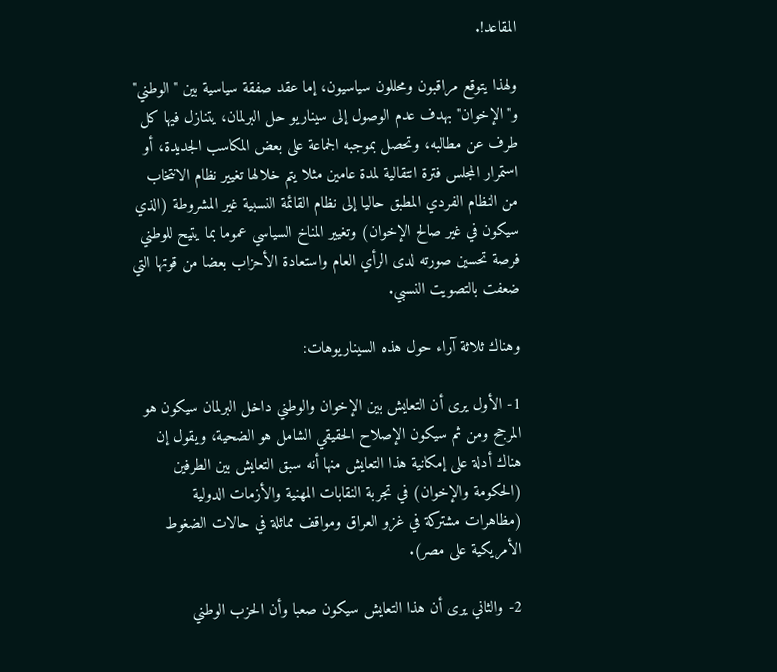المقاعد!.

ولهذا يتوقع مراقبون ومحللون سياسيون، إما عقد صفقة سياسية بين "الوطني" و"الإخوان" بهدف عدم الوصول إلى سيناريو حل البرلمان، يتنازل فيها كل طرف عن مطالبه، وتحصل بموجبه الجماعة على بعض المكاسب الجديدة، أو استمرار المجلس فترة انتقالية لمدة عامين مثلا يتم خلالها تغيير نظام الانتخاب من النظام الفردي المطبق حاليا إلى نظام القائمة النسبية غير المشروطة (الذي سيكون في غير صالح الإخوان) وتغيير المناخ السياسي عموما بما يتيح للوطني فرصة تحسين صورته لدى الرأي العام واستعادة الأحزاب بعضا من قوتها التي ضعفت بالتصويت النسبي.

وهناك ثلاثة آراء حول هذه السيناريوهات:

1- الأول يرى أن التعايش بين الإخوان والوطني داخل البرلمان سيكون هو المرجح ومن ثم سيكون الإصلاح الحقيقي الشامل هو الضحية، ويقول إن هناك أدلة على إمكانية هذا التعايش منها أنه سبق التعايش بين الطرفين (الحكومة والإخوان) في تجربة النقابات المهنية والأزمات الدولية (مظاهرات مشتركة في غزو العراق ومواقف مماثلة في حالات الضغوط الأمريكية على مصر).

2- والثاني يرى أن هذا التعايش سيكون صعبا وأن الحزب الوطني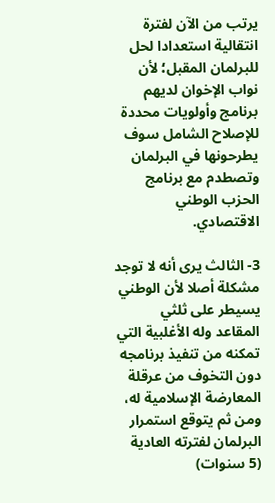يرتب من الآن لفترة انتقالية استعدادا لحل للبرلمان المقبل؛ لأن نواب الإخوان لديهم برنامج وأولويات محددة للإصلاح الشامل سوف يطرحونها في البرلمان وتصطدم مع برنامج الحزب الوطني الاقتصادي.

3- الثالث يرى أنه لا توجد مشكلة أصلا لأن الوطني يسيطر على ثلثي المقاعد وله الأغلبية التي تمكنه من تنفيذ برنامجه دون التخوف من عرقلة المعارضة الإسلامية له، ومن ثم يتوقع استمرار البرلمان لفترته العادية (5 سنوات)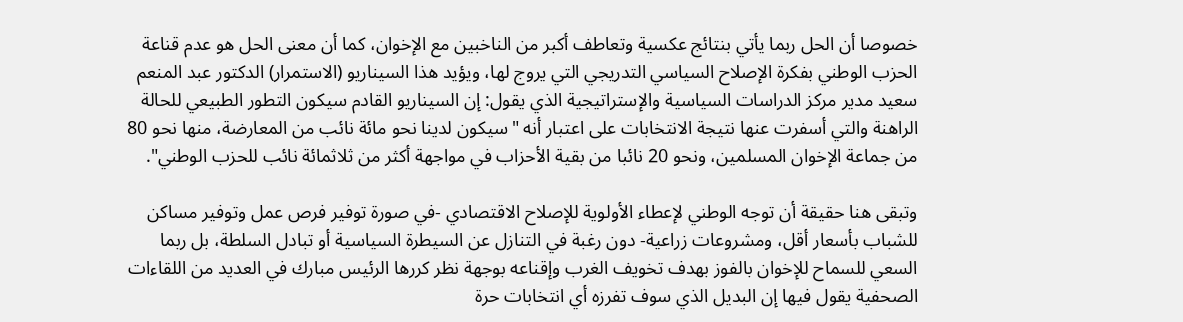خصوصا أن الحل ربما يأتي بنتائج عكسية وتعاطف أكبر من الناخبين مع الإخوان، كما أن معنى الحل هو عدم قناعة الحزب الوطني بفكرة الإصلاح السياسي التدريجي التي يروج لها، ويؤيد هذا السيناريو (الاستمرار) الدكتور عبد المنعم سعيد مدير مركز الدراسات السياسية والإستراتيجية الذي يقول: إن السيناريو القادم سيكون التطور الطبيعي للحالة الراهنة والتي أسفرت عنها نتيجة الانتخابات على اعتبار أنه "سيكون لدينا نحو مائة نائب من المعارضة، منها نحو 80 من جماعة الإخوان المسلمين، ونحو 20 نائبا من بقية الأحزاب في مواجهة أكثر من ثلاثمائة نائب للحزب الوطني".

وتبقى هنا حقيقة أن توجه الوطني لإعطاء الأولوية للإصلاح الاقتصادي -في صورة توفير فرص عمل وتوفير مساكن للشباب بأسعار أقل، ومشروعات زراعية- دون رغبة في التنازل عن السيطرة السياسية أو تبادل السلطة، بل ربما السعي للسماح للإخوان بالفوز بهدف تخويف الغرب وإقناعه بوجهة نظر كررها الرئيس مبارك في العديد من اللقاءات الصحفية يقول فيها إن البديل الذي سوف تفرزه أي انتخابات حرة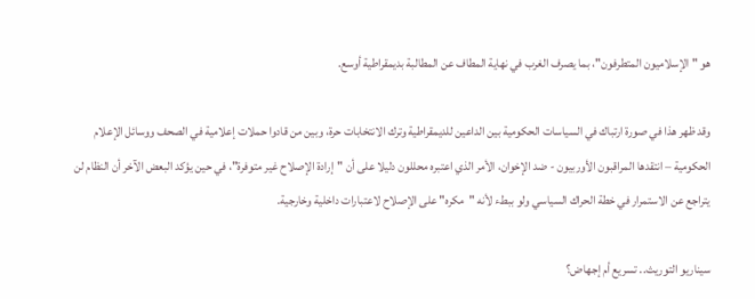هو "الإسلاميون المتطرفون"، بما يصرف الغرب في نهاية المطاف عن المطالبة بديمقراطية أوسع.

وقد ظهر هذا في صورة ارتباك في السياسات الحكومية بين الداعين للديمقراطية وترك الانتخابات حرة، وبين من قادوا حملات إعلامية في الصحف ووسائل الإعلام الحكومية – انتقدها المراقبون الأوربيون - ضد الإخوان، الأمر الذي اعتبره محللون دليلا على أن "إرادة الإصلاح غير متوفرة"، في حين يؤكد البعض الآخر أن النظام لن يتراجع عن الاستمرار في خطة الحراك السياسي ولو ببطء لأنه "مكره" على الإصلاح لاعتبارات داخلية وخارجية.

سيناريو التوريث.. تسريع أم إجهاض؟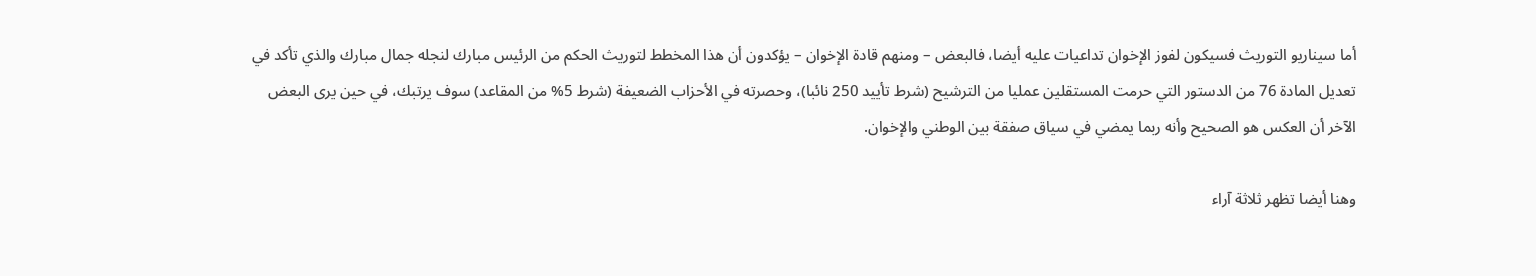أما سيناريو التوريث فسيكون لفوز الإخوان تداعيات عليه أيضا، فالبعض – ومنهم قادة الإخوان – يؤكدون أن هذا المخطط لتوريث الحكم من الرئيس مبارك لنجله جمال مبارك والذي تأكد في تعديل المادة 76 من الدستور التي حرمت المستقلين عمليا من الترشيح (شرط تأييد 250 نائبا)، وحصرته في الأحزاب الضعيفة (شرط 5% من المقاعد) سوف يرتبك، في حين يرى البعض الآخر أن العكس هو الصحيح وأنه ربما يمضي في سياق صفقة بين الوطني والإخوان.

وهنا أيضا تظهر ثلاثة آراء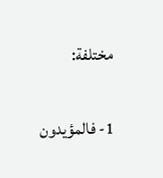مختلفة:

1- فالمؤيدون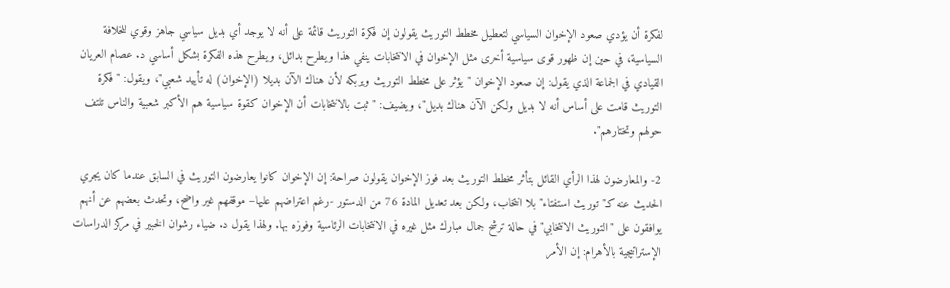لفكرة أن يؤدي صعود الإخوان السياسي لتعطيل مخطط التوريث يقولون إن فكرة التوريث قائمة على أنه لا يوجد أي بديل سياسي جاهز وقوي للخلافة السياسية، في حين إن ظهور قوى سياسية أخرى مثل الإخوان في الانتخابات ينفي هذا ويطرح بدائل، ويطرح هذه الفكرة بشكل أساسي د. عصام العريان القيادي في الجماعة الذي يقول: إن صعود الإخوان "يؤثر على مخطط التوريث ويربكه لأن هناك الآن بديلا (الإخوان) له تأييد شعبي"، ويقول: " فكرة التوريث قامت على أساس أنه لا بديل ولكن الآن هناك بديل"، ويضيف: "ثبت بالانتخابات أن الإخوان كقوة سياسية هم الأكبر شعبية والناس تلتف حولهم وتختارهم".

2- والمعارضون لهذا الرأي القائل بتأثر مخطط التوريث بعد فوز الإخوان يقولون صراحة: إن الإخوان كانوا يعارضون التوريث في السابق عندما كان يجري الحديث عنه كـ"توريث استفتاء" بلا انتخاب، ولكن بعد تعديل المادة 76 من الدستور -رغم اعتراضهم عليها– موقفهم غير واضح، وتحدث بعضهم عن أنهم يوافقون على "التوريث الانتخابي" في حالة ترشح جمال مبارك مثل غيره في الانتخابات الرئاسية وفوزه بها. ولهذا يقول د. ضياء رشوان الخبير في مركز الدراسات الإستراتيجية بالأهرام: إن الأمر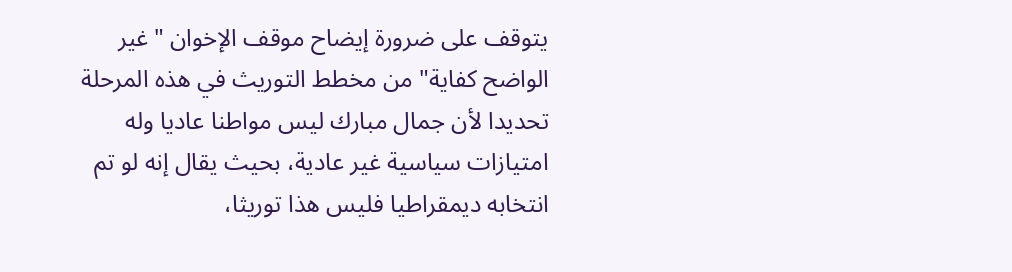يتوقف على ضرورة إيضاح موقف الإخوان "غير الواضح كفاية" من مخطط التوريث في هذه المرحلة تحديدا لأن جمال مبارك ليس مواطنا عاديا وله امتيازات سياسية غير عادية، بحيث يقال إنه لو تم انتخابه ديمقراطيا فليس هذا توريثا،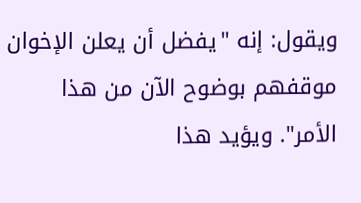ويقول: إنه "يفضل أن يعلن الإخوان موقفهم بوضوح الآن من هذا الأمر". ويؤيد هذا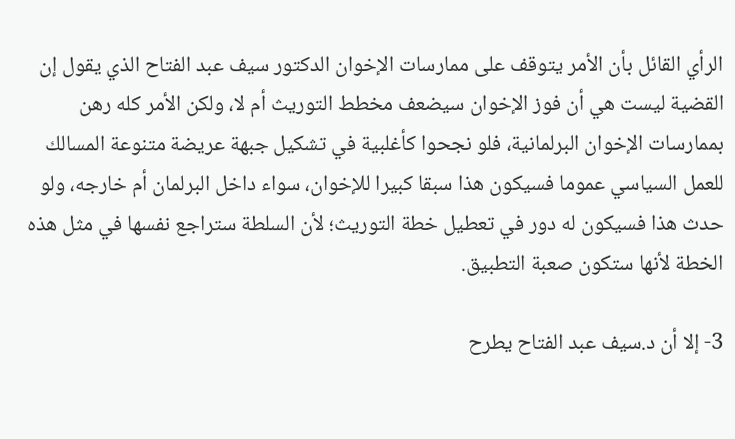الرأي القائل بأن الأمر يتوقف على ممارسات الإخوان الدكتور سيف عبد الفتاح الذي يقول إن القضية ليست هي أن فوز الإخوان سيضعف مخطط التوريث أم لا، ولكن الأمر كله رهن بممارسات الإخوان البرلمانية، فلو نجحوا كأغلبية في تشكيل جبهة عريضة متنوعة المسالك للعمل السياسي عموما فسيكون هذا سبقا كبيرا للإخوان، سواء داخل البرلمان أم خارجه، ولو حدث هذا فسيكون له دور في تعطيل خطة التوريث؛ لأن السلطة ستراجع نفسها في مثل هذه الخطة لأنها ستكون صعبة التطبيق.

3- إلا أن د.سيف عبد الفتاح يطرح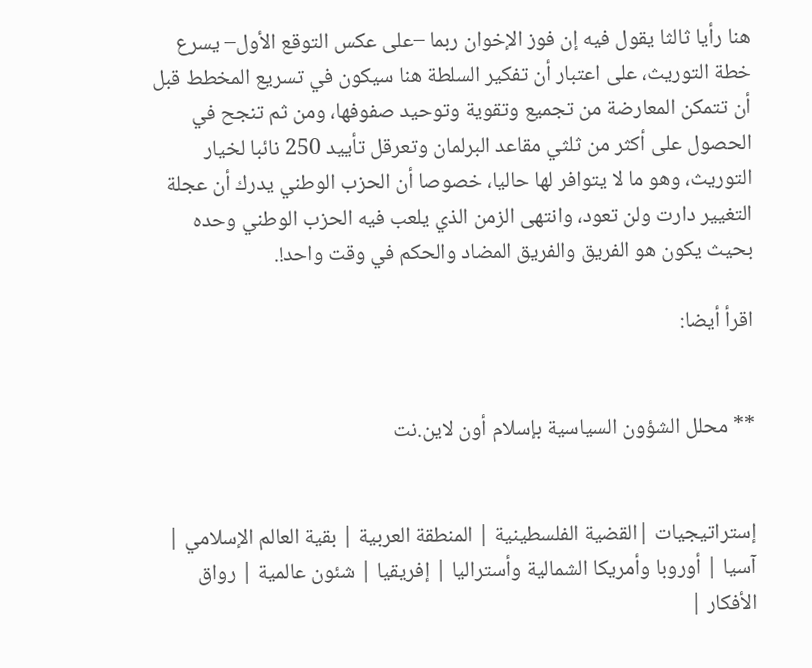هنا رأيا ثالثا يقول فيه إن فوز الإخوان ربما –على عكس التوقع الأول– يسرع خطة التوريث، على اعتبار أن تفكير السلطة هنا سيكون في تسريع المخطط قبل أن تتمكن المعارضة من تجميع وتقوية وتوحيد صفوفها، ومن ثم تنجح في الحصول على أكثر من ثلثي مقاعد البرلمان وتعرقل تأييد 250 نائبا لخيار التوريث، وهو ما لا يتوافر لها حاليا، خصوصا أن الحزب الوطني يدرك أن عجلة التغيير دارت ولن تعود، وانتهى الزمن الذي يلعب فيه الحزب الوطني وحده بحيث يكون هو الفريق والفريق المضاد والحكم في وقت واحد!.

اقرأ أيضا:


** محلل الشؤون السياسية بإسلام أون لاين.نت


إستراتيجيات |القضية الفلسطينية | المنطقة العربية | بقية العالم الإسلامي | آسيا | أوروبا وأمريكا الشمالية وأستراليا | إفريقيا | شئون عالمية | رواق الأفكار |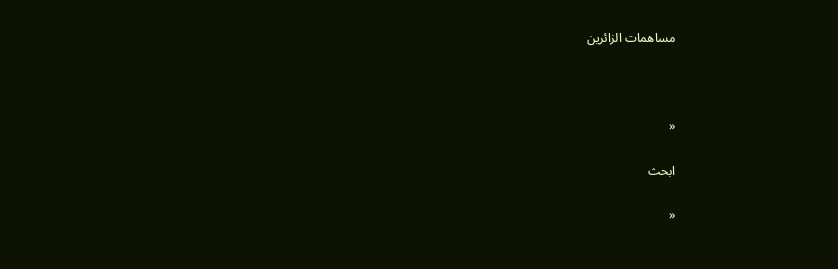مساهمات الزائرين



«

ابحث

«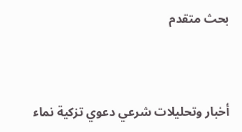بحث متقدم



أخبار وتحليلات شرعي دعوي تزكية نماء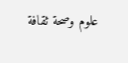علوم وصحة ثقافة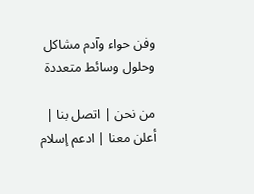وفن حواء وآدم مشاكل وحلول وسائط متعددة

من نحن | اتصل بنا | أعلن معنا | ادعم إسلام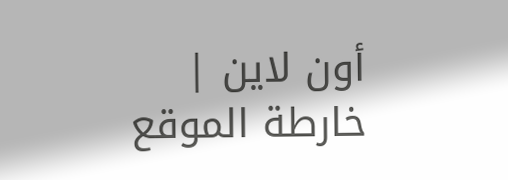أون لاين | خارطة الموقع